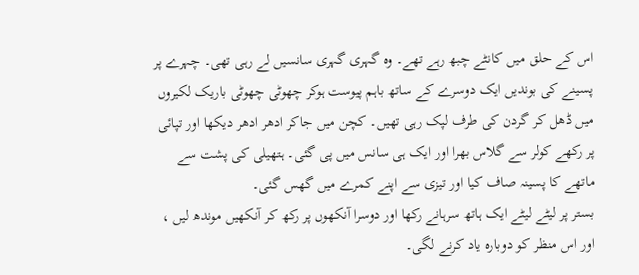اس کے حلق میں کانٹے چبھ رہے تھے۔ وہ گہری گہری سانسیں لے رہی تھی۔ چہرے پر پسینے کی بوندیں ایک دوسرے کے ساتھ باہم پیوست ہوکر چھوٹی چھوٹی باریک لکیروں میں ڈھل کر گردن کی طرف لپک رہی تھیں۔ کچن میں جاکر ادھر ادھر دیکھا اور تپائی پر رکھے کولر سے گلاس بھرا اور ایک ہی سانس میں پی گئی۔ ہتھیلی کی پشت سے ماتھے کا پسینہ صاف کیا اور تیزی سے اپنے کمرے میں گھس گئی۔
بستر پر لیٹے لیٹے ایک ہاتھ سرہانے رکھا اور دوسرا آنکھوں پر رکھ کر آنکھیں موندھ لیں ، اور اس منظر کو دوبارہ یاد کرنے لگی۔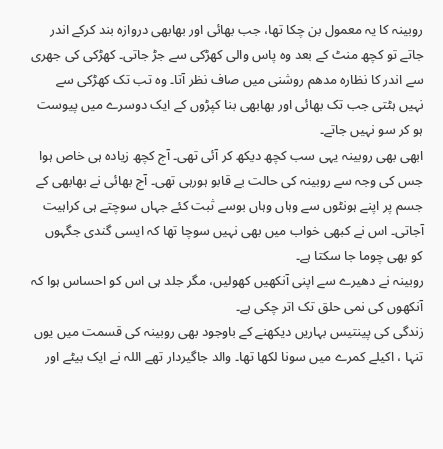روبینہ کا یہ معمول بن چکا تھا، جب بھائی اور بھابھی دروازہ بند کرکے اندر جاتے تو کچھ منٹ کے بعد وہ پاس والی کھڑکی سے جڑ جاتی۔ کھڑکی کی جھری سے اندر کا نظارہ مدھم روشنی میں صاف نظر آتا۔ وہ تب تک کھڑکی سے نہیں ہٹتی جب تک بھائی اور بھابھی بنا کپڑوں کے ایک دوسرے میں پیوست ہو کر سو نہیں جاتے۔
ابھی بھی روبینہ یہی سب کچھ دیکھ کر آئی تھی۔ آج کچھ زیادہ ہی خاص ہوا جس کی وجہ سے روبینہ کی حالت بے قابو ہورہی تھی۔ آج بھائی نے بھابھی کے جسم پر اپنے ہونٹوں سے وہاں وہاں بوسے ثبت کئے جہاں سوچتے ہی کراہیت آجاتی۔ اس نے کبھی خواب میں بھی نہیں سوچا تھا کہ ایسی گندی جگہوں کو بھی چوما جا سکتا ہے۔
روبینہ نے دھیرے سے اپنی آنکھیں کھولیں، مگر جلد ہی اس کو احساس ہوا کہ آنکھوں کی نمی حلق تک اتر چکی ہے۔
زندگی کی پینتیس بہاریں دیکھنے کے باوجود بھی روبینہ کی قسمت میں یوں تنہا ، اکیلے کمرے میں سونا لکھا تھا۔ والد جاگیردار تھے اللہ نے ایک بیٹے اور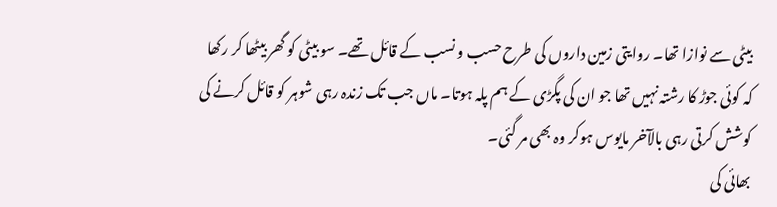بیٹی سے نوازا تھا۔ روایتی زمین داروں کی طرح حسب و نسب کے قائل تھے۔ سو بیٹی کو گھر بیٹھا کر رکھا کہ کوئی جوڑ کا رشتہ نہیں تھا جو ان کی پگڑی کے ہم پلہ ہوتا۔ ماں جب تک زندہ رہی شوہر کو قائل کرنے کی کوشش کرتی رہی بالآخر مایوس ہوکر وہ بھی مر گئی۔
بھائی کی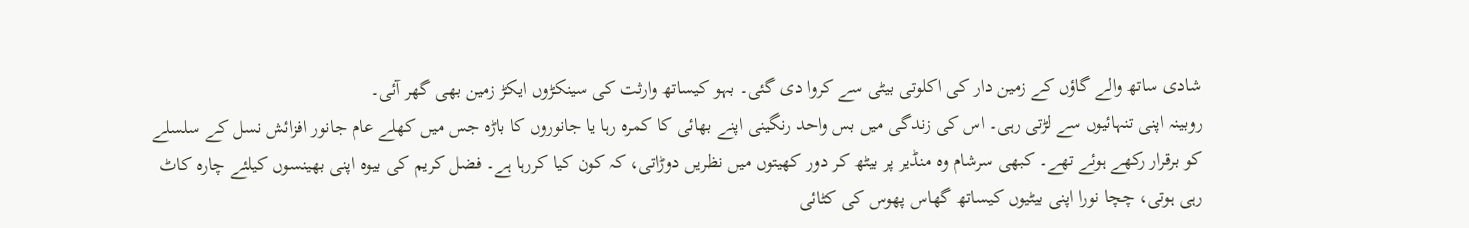شادی ساتھ والے گاؤں کے زمین دار کی اکلوتی بیٹی سے کروا دی گئی۔ بہو کیساتھ وارثت کی سینکڑوں ایکڑ زمین بھی گھر آئی۔
روبینہ اپنی تنہائیوں سے لڑتی رہی۔ اس کی زندگی میں بس واحد رنگینی اپنے بھائی کا کمرہ رہا یا جانوروں کا باڑہ جس میں کھلے عام جانور افزائش نسل کے سلسلے کو برقرار رکھے ہوئے تھے۔ کبھی سرشام وہ منڈیر پر بیٹھ کر دور کھیتوں میں نظریں دوڑاتی، کہ کون کیا کررہا ہے۔ فضل کریم کی بیوہ اپنی بھینسوں کیلئے چارہ کاٹ رہی ہوتی، چچا نورا اپنی بیٹیوں کیساتھ گھاس پھوس کی کٹائی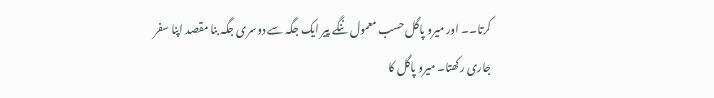کرتا۔۔ اور میرو پاگل حسب معمول ننگے پیر ایک جگہ سے دوسری جگہ بنا مقصد اپنا سفر جاری رکھتا۔ میرو پاگل کا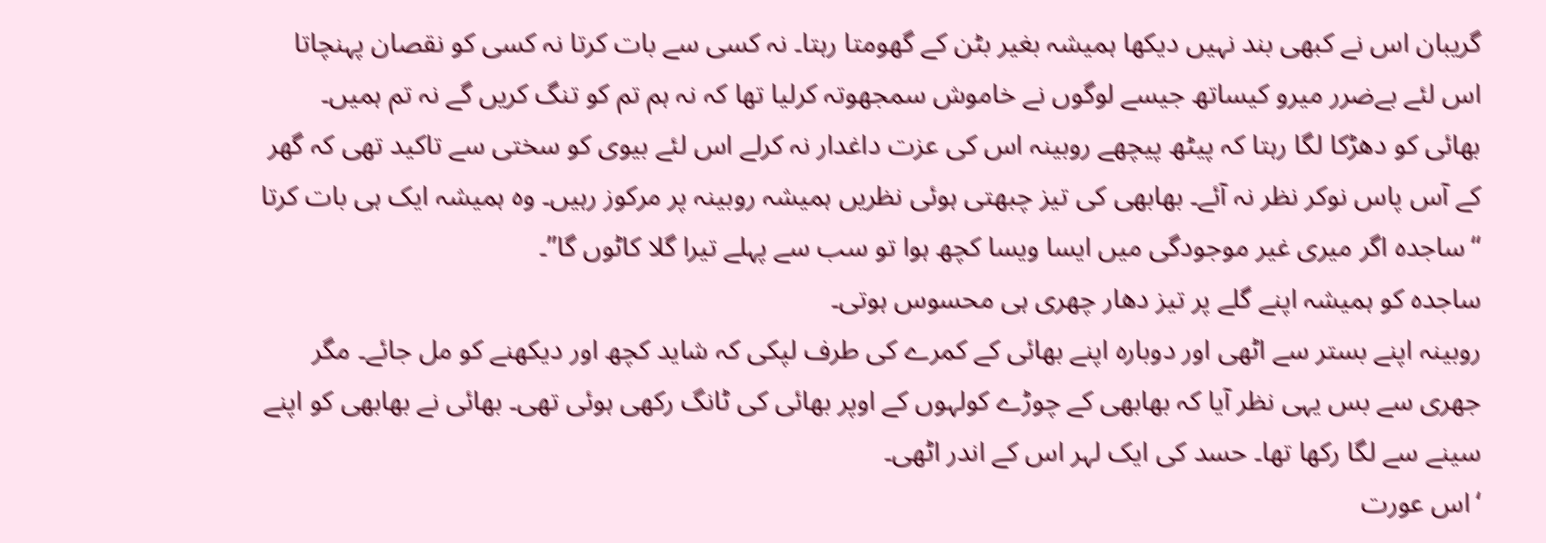گریبان اس نے کبھی بند نہیں دیکھا ہمیشہ بغیر بٹن کے گھومتا رہتا۔ نہ کسی سے بات کرتا نہ کسی کو نقصان پہنچاتا اس لئے بےضرر میرو کیساتھ جیسے لوگوں نے خاموش سمجھوتہ کرلیا تھا کہ نہ ہم تم کو تنگ کریں گے نہ تم ہمیں۔
بھائی کو دھڑکا لگا رہتا کہ پیٹھ پیچھے روبینہ اس کی عزت داغدار نہ کرلے اس لئے بیوی کو سختی سے تاکید تھی کہ گھر کے آس پاس نوکر نظر نہ آئے۔ بھابھی کی تیز چبھتی ہوئی نظریں ہمیشہ روبینہ پر مرکوز رہیں۔ وہ ہمیشہ ایک ہی بات کرتا
“ساجدہ اگر میری غیر موجودگی میں ایسا ویسا کچھ ہوا تو سب سے پہلے تیرا گلا کاٹوں گا”۔
ساجدہ کو ہمیشہ اپنے گلے پر تیز دھار چھری ہی محسوس ہوتی۔
روبینہ اپنے بستر سے اٹھی اور دوبارہ اپنے بھائی کے کمرے کی طرف لپکی کہ شاید کچھ اور دیکھنے کو مل جائے۔ مگر جھری سے بس یہی نظر آیا کہ بھابھی کے چوڑے کولہوں کے اوپر بھائی کی ٹانگ رکھی ہوئی تھی۔ بھائی نے بھابھی کو اپنے سینے سے لگا رکھا تھا۔ حسد کی ایک لہر اس کے اندر اٹھی۔
‘اس عورت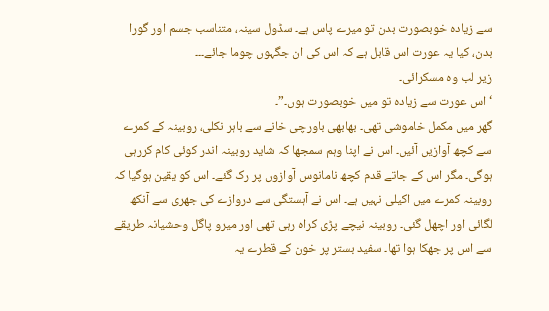سے زیادہ خوبصورت بدن تو میرے پاس ہے۔ سڈول سینہ، متناسب جسم اور گورا بدن، کیا یہ عورت اس قابل ہے کہ اس کی ان جگہوں چوما جائے۔۔۔
زیر لب وہ مسکرائی۔
‘اس عورت سے زیادہ تو میں خوبصورت ہوں۔”۔
گھر میں مکمل خاموشی تھی۔ بھابھی باورچی خانے سے باہر نکلی، روبینہ کے کمرے سے کچھ آوازیں آئیں۔ اس نے اپنا وہم سمجھا کہ شاید روبینہ اندر کوئی کام کررہی ہوگی۔ مگر اس کے جاتے قدم کچھ نامانوس آوازوں پر رک گئے۔ اس کو یقین ہوگیا کہ روبینہ کمرے میں اکیلی نہیں ہے۔ اس نے آہستگی سے دروازے کی جھری سے آنکھ لگائی اور اچھل گئی۔ روبینہ نیچے پڑی کراہ رہی تھی اور میرو پاگل وحشیانہ طریقے سے اس پر جھکا ہوا تھا۔ سفید بستر پر خون کے قطرے یہ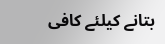بتانے کیلئے کافی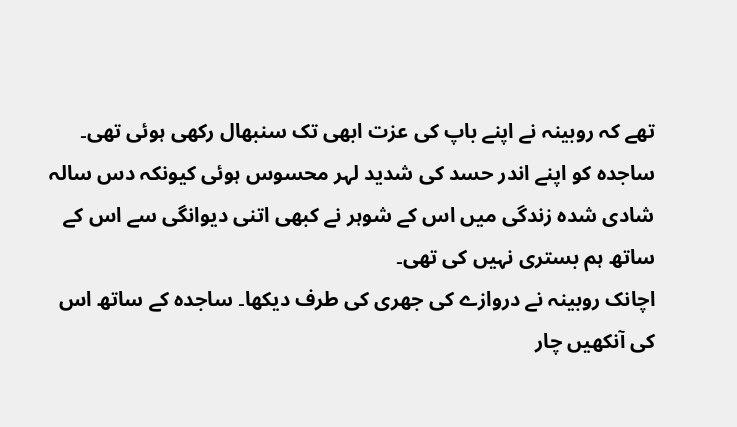تھے کہ روبینہ نے اپنے باپ کی عزت ابھی تک سنبھال رکھی ہوئی تھی۔
ساجدہ کو اپنے اندر حسد کی شدید لہر محسوس ہوئی کیونکہ دس سالہ شادی شدہ زندگی میں اس کے شوہر نے کبھی اتنی دیوانگی سے اس کے ساتھ ہم بستری نہیں کی تھی۔
اچانک روبینہ نے دروازے کی جھری کی طرف دیکھا۔ ساجدہ کے ساتھ اس کی آنکھیں چار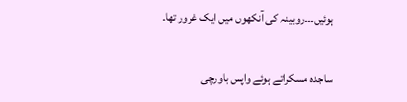ہوئیں۔۔۔روبینہ کی آنکھوں میں ایک غرور تھا۔

ساجدہ مسکراتے ہوئے واپس باورچی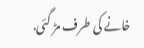خانے کی طرف مڑ گئی.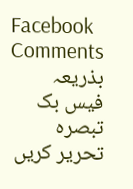Facebook Comments
بذریعہ فیس بک تبصرہ تحریر کریں